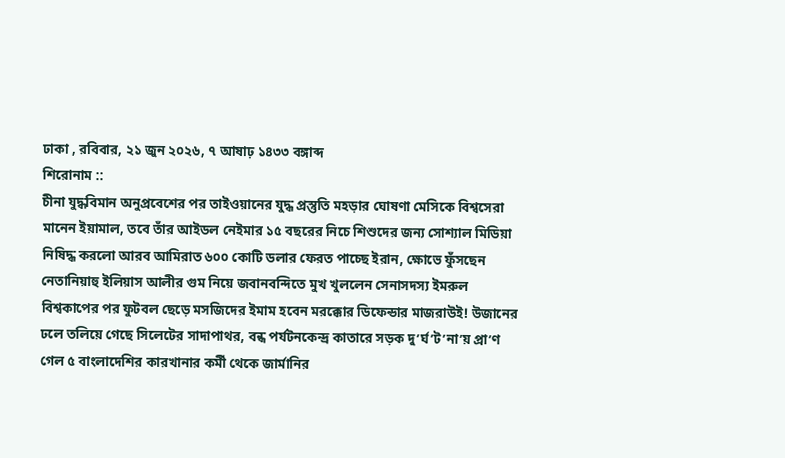ঢাকা , রবিবার, ২১ জুন ২০২৬, ৭ আষাঢ় ১৪৩৩ বঙ্গাব্দ
শিরোনাম ::
চীনা যুদ্ধবিমান অনুপ্রবেশের পর তাইওয়ানের যুদ্ধ প্রস্তুতি মহড়ার ঘোষণা মেসিকে বিশ্বসেরা মানেন ইয়ামাল, তবে তাঁর আইডল নেইমার ১৫ বছরের নিচে শিশুদের জন্য সোশ্যাল মিডিয়া নিষিদ্ধ করলো আরব আমিরাত ৬০০ কোটি ডলার ফেরত পাচ্ছে ইরান, ক্ষোভে ফুঁসছেন নেতানিয়াহু ইলিয়াস আলীর গুম নিয়ে জবানবন্দিতে মুখ খুললেন সেনাসদস্য ইমরুল বিশ্বকাপের পর ফুটবল ছেড়ে মসজিদের ইমাম হবেন মরক্কোর ডিফেন্ডার মাজরাউই! উজানের ঢলে তলিয়ে গেছে সিলেটের সাদাপাথর, বন্ধ পর্যটনকেন্দ্র কাতারে সড়ক দু’র্ঘ’ট’না’য় প্রা’ণ গেল ৫ বাংলাদেশির কারখানার কর্মী থেকে জার্মানির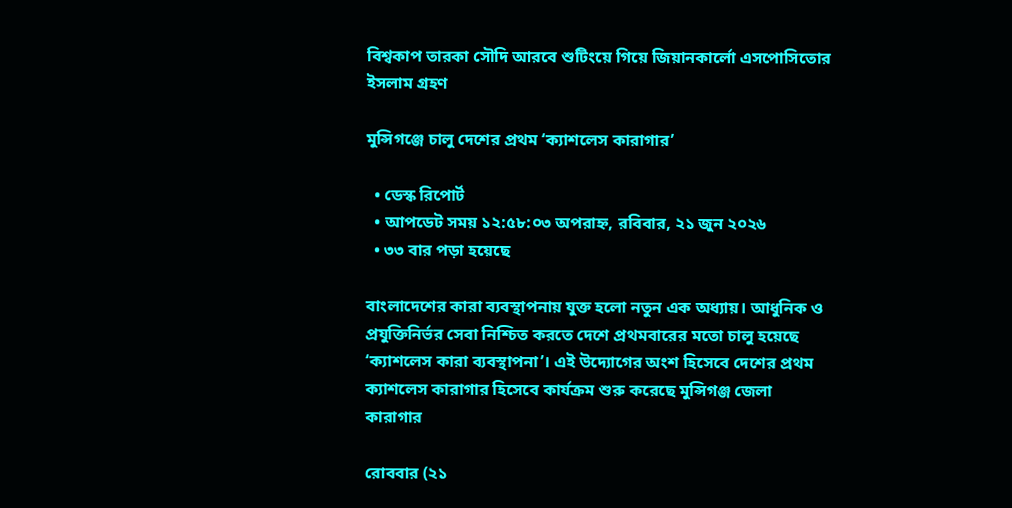বিশ্বকাপ তারকা সৌদি আরবে শুটিংয়ে গিয়ে জিয়ানকার্লো এসপোসিতোর ইসলাম গ্রহণ

মুন্সিগঞ্জে চালু দেশের প্রথম ‘ক্যাশলেস কারাগার’

  • ডেস্ক রিপোর্ট
  • আপডেট সময় ১২:৫৮:০৩ অপরাহ্ন, রবিবার, ২১ জুন ২০২৬
  • ৩৩ বার পড়া হয়েছে

বাংলাদেশের কারা ব্যবস্থাপনায় যুক্ত হলো নতুন এক অধ্যায়। আধুনিক ও প্রযুক্তিনির্ভর সেবা নিশ্চিত করতে দেশে প্রথমবারের মতো চালু হয়েছে ‘ক্যাশলেস কারা ব্যবস্থাপনা’। এই উদ্যোগের অংশ হিসেবে দেশের প্রথম ক্যাশলেস কারাগার হিসেবে কার্যক্রম শুরু করেছে মুন্সিগঞ্জ জেলা কারাগার

রোববার (২১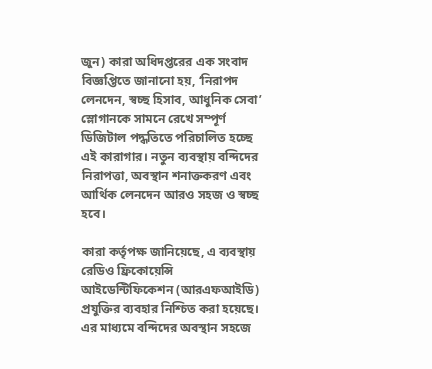জুন) কারা অধিদপ্তরের এক সংবাদ বিজ্ঞপ্তিতে জানানো হয়, ‘নিরাপদ লেনদেন, স্বচ্ছ হিসাব, আধুনিক সেবা’ স্লোগানকে সামনে রেখে সম্পূর্ণ ডিজিটাল পদ্ধতিতে পরিচালিত হচ্ছে এই কারাগার। নতুন ব্যবস্থায় বন্দিদের নিরাপত্তা, অবস্থান শনাক্তকরণ এবং আর্থিক লেনদেন আরও সহজ ও স্বচ্ছ হবে।

কারা কর্তৃপক্ষ জানিয়েছে, এ ব্যবস্থায় রেডিও ফ্রিকোয়েন্সি আইডেন্টিফিকেশন (আরএফআইডি) প্রযুক্তির ব্যবহার নিশ্চিত করা হয়েছে। এর মাধ্যমে বন্দিদের অবস্থান সহজে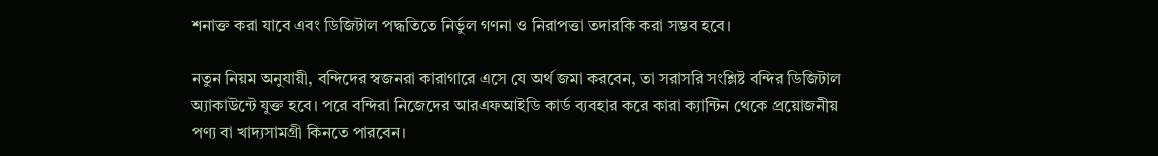শনাক্ত করা যাবে এবং ডিজিটাল পদ্ধতিতে নির্ভুল গণনা ও নিরাপত্তা তদারকি করা সম্ভব হবে।

নতুন নিয়ম অনুযায়ী, বন্দিদের স্বজনরা কারাগারে এসে যে অর্থ জমা করবেন, তা সরাসরি সংশ্লিষ্ট বন্দির ডিজিটাল অ্যাকাউন্টে যুক্ত হবে। পরে বন্দিরা নিজেদের আরএফআইডি কার্ড ব্যবহার করে কারা ক্যান্টিন থেকে প্রয়োজনীয় পণ্য বা খাদ্যসামগ্রী কিনতে পারবেন।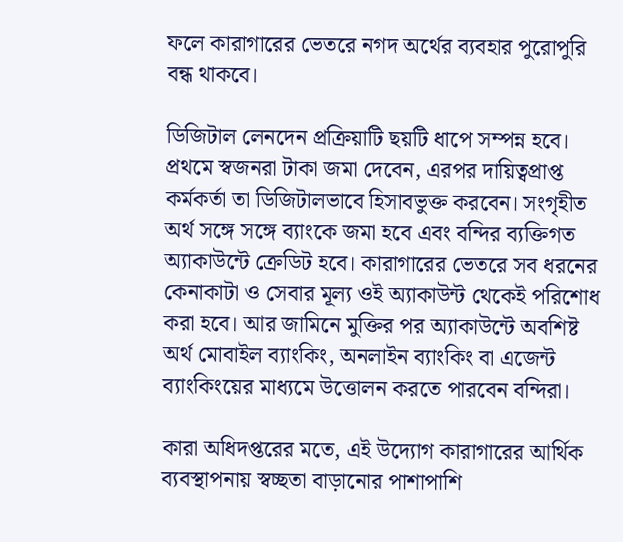ফলে কারাগারের ভেতরে নগদ অর্থের ব্যবহার পুরোপুরি বন্ধ থাকবে।

ডিজিটাল লেনদেন প্রক্রিয়াটি ছয়টি ধাপে সম্পন্ন হবে। প্রথমে স্বজনরা টাকা জমা দেবেন, এরপর দায়িত্বপ্রাপ্ত কর্মকর্তা তা ডিজিটালভাবে হিসাবভুক্ত করবেন। সংগৃহীত অর্থ সঙ্গে সঙ্গে ব্যাংকে জমা হবে এবং বন্দির ব্যক্তিগত অ্যাকাউন্টে ক্রেডিট হবে। কারাগারের ভেতরে সব ধরনের কেনাকাটা ও সেবার মূল্য ওই অ্যাকাউন্ট থেকেই পরিশোধ করা হবে। আর জামিনে মুক্তির পর অ্যাকাউন্টে অবশিষ্ট অর্থ মোবাইল ব্যাংকিং, অনলাইন ব্যাংকিং বা এজেন্ট ব্যাংকিংয়ের মাধ্যমে উত্তোলন করতে পারবেন বন্দিরা।

কারা অধিদপ্তরের মতে, এই উদ্যোগ কারাগারের আর্থিক ব্যবস্থাপনায় স্বচ্ছতা বাড়ানোর পাশাপাশি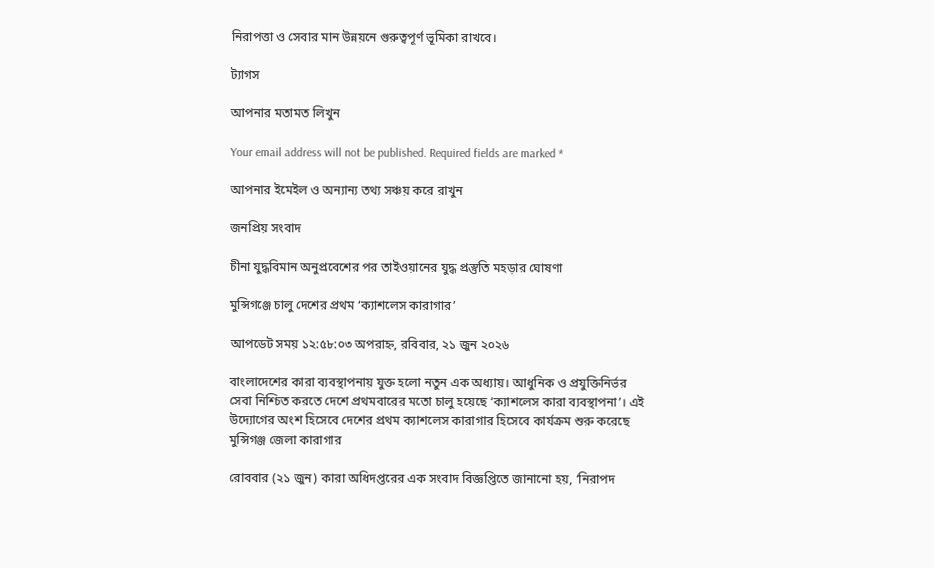নিরাপত্তা ও সেবার মান উন্নয়নে গুরুত্বপূর্ণ ভূমিকা রাখবে।

ট্যাগস

আপনার মতামত লিখুন

Your email address will not be published. Required fields are marked *

আপনার ইমেইল ও অন্যান্য তথ্য সঞ্চয় করে রাখুন

জনপ্রিয় সংবাদ

চীনা যুদ্ধবিমান অনুপ্রবেশের পর তাইওয়ানের যুদ্ধ প্রস্তুতি মহড়ার ঘোষণা

মুন্সিগঞ্জে চালু দেশের প্রথম ‘ক্যাশলেস কারাগার’

আপডেট সময় ১২:৫৮:০৩ অপরাহ্ন, রবিবার, ২১ জুন ২০২৬

বাংলাদেশের কারা ব্যবস্থাপনায় যুক্ত হলো নতুন এক অধ্যায়। আধুনিক ও প্রযুক্তিনির্ভর সেবা নিশ্চিত করতে দেশে প্রথমবারের মতো চালু হয়েছে ‘ক্যাশলেস কারা ব্যবস্থাপনা’। এই উদ্যোগের অংশ হিসেবে দেশের প্রথম ক্যাশলেস কারাগার হিসেবে কার্যক্রম শুরু করেছে মুন্সিগঞ্জ জেলা কারাগার

রোববার (২১ জুন) কারা অধিদপ্তরের এক সংবাদ বিজ্ঞপ্তিতে জানানো হয়, ‘নিরাপদ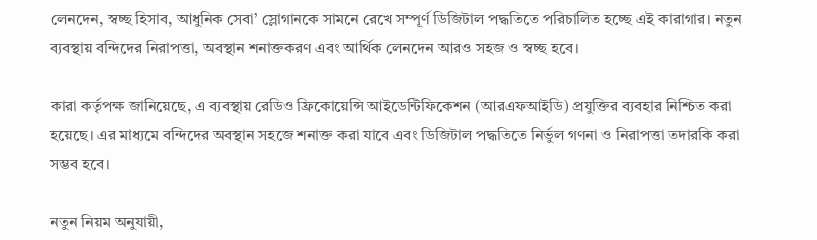লেনদেন, স্বচ্ছ হিসাব, আধুনিক সেবা’ স্লোগানকে সামনে রেখে সম্পূর্ণ ডিজিটাল পদ্ধতিতে পরিচালিত হচ্ছে এই কারাগার। নতুন ব্যবস্থায় বন্দিদের নিরাপত্তা, অবস্থান শনাক্তকরণ এবং আর্থিক লেনদেন আরও সহজ ও স্বচ্ছ হবে।

কারা কর্তৃপক্ষ জানিয়েছে, এ ব্যবস্থায় রেডিও ফ্রিকোয়েন্সি আইডেন্টিফিকেশন (আরএফআইডি) প্রযুক্তির ব্যবহার নিশ্চিত করা হয়েছে। এর মাধ্যমে বন্দিদের অবস্থান সহজে শনাক্ত করা যাবে এবং ডিজিটাল পদ্ধতিতে নির্ভুল গণনা ও নিরাপত্তা তদারকি করা সম্ভব হবে।

নতুন নিয়ম অনুযায়ী,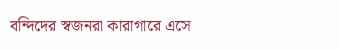বন্দিদের স্বজনরা কারাগারে এসে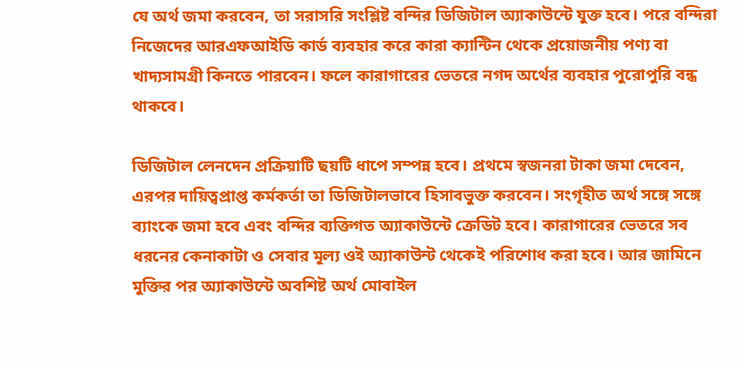যে অর্থ জমা করবেন, তা সরাসরি সংশ্লিষ্ট বন্দির ডিজিটাল অ্যাকাউন্টে যুক্ত হবে। পরে বন্দিরা নিজেদের আরএফআইডি কার্ড ব্যবহার করে কারা ক্যান্টিন থেকে প্রয়োজনীয় পণ্য বা খাদ্যসামগ্রী কিনতে পারবেন। ফলে কারাগারের ভেতরে নগদ অর্থের ব্যবহার পুরোপুরি বন্ধ থাকবে।

ডিজিটাল লেনদেন প্রক্রিয়াটি ছয়টি ধাপে সম্পন্ন হবে। প্রথমে স্বজনরা টাকা জমা দেবেন, এরপর দায়িত্বপ্রাপ্ত কর্মকর্তা তা ডিজিটালভাবে হিসাবভুক্ত করবেন। সংগৃহীত অর্থ সঙ্গে সঙ্গে ব্যাংকে জমা হবে এবং বন্দির ব্যক্তিগত অ্যাকাউন্টে ক্রেডিট হবে। কারাগারের ভেতরে সব ধরনের কেনাকাটা ও সেবার মূল্য ওই অ্যাকাউন্ট থেকেই পরিশোধ করা হবে। আর জামিনে মুক্তির পর অ্যাকাউন্টে অবশিষ্ট অর্থ মোবাইল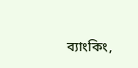ব্যাংকিং,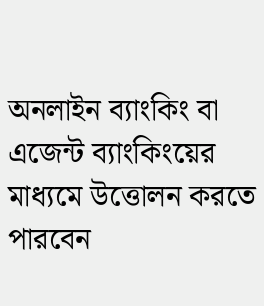অনলাইন ব্যাংকিং বা এজেন্ট ব্যাংকিংয়ের মাধ্যমে উত্তোলন করতে পারবেন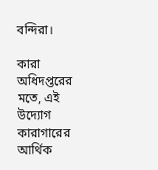বন্দিরা।

কারা অধিদপ্তরের মতে, এই উদ্যোগ কারাগারের আর্থিক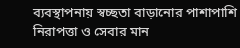ব্যবস্থাপনায় স্বচ্ছতা বাড়ানোর পাশাপাশি নিরাপত্তা ও সেবার মান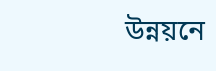উন্নয়নে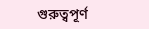গুরুত্বপূর্ণ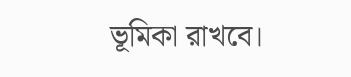ভূমিকা রাখবে।